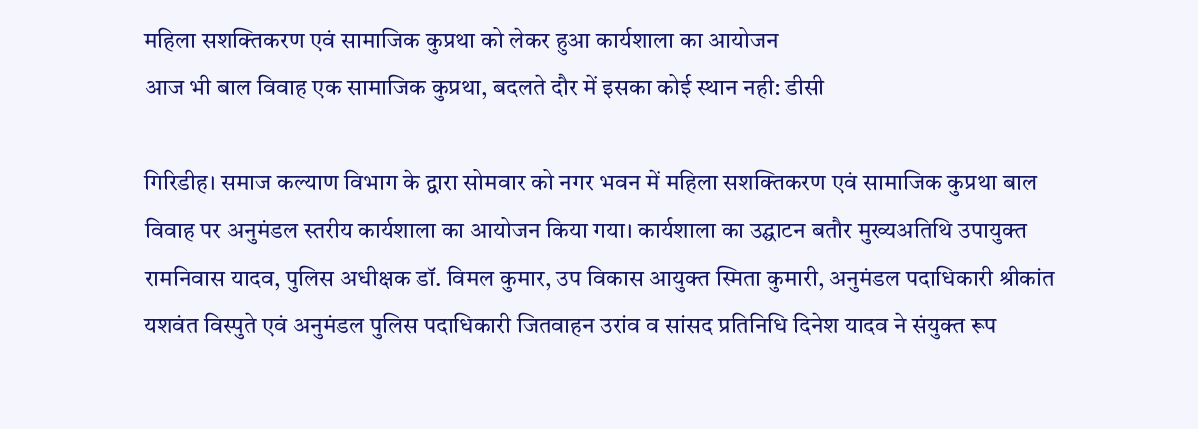महिला सशक्तिकरण एवं सामाजिक कुप्रथा को लेकर हुआ कार्यशाला का आयोजन
आज भी बाल विवाह एक सामाजिक कुप्रथा, बदलते दौर में इसका कोई स्थान नही: डीसी

गिरिडीह। समाज कल्याण विभाग के द्वारा सोमवार को नगर भवन में महिला सशक्तिकरण एवं सामाजिक कुप्रथा बाल विवाह पर अनुमंडल स्तरीय कार्यशाला का आयोजन किया गया। कार्यशाला का उद्घाटन बतौर मुख्यअतिथि उपायुक्त रामनिवास यादव, पुलिस अधीक्षक डॉ. विमल कुमार, उप विकास आयुक्त स्मिता कुमारी, अनुमंडल पदाधिकारी श्रीकांत यशवंत विस्पुते एवं अनुमंडल पुलिस पदाधिकारी जितवाहन उरांव व सांसद प्रतिनिधि दिनेश यादव ने संयुक्त रूप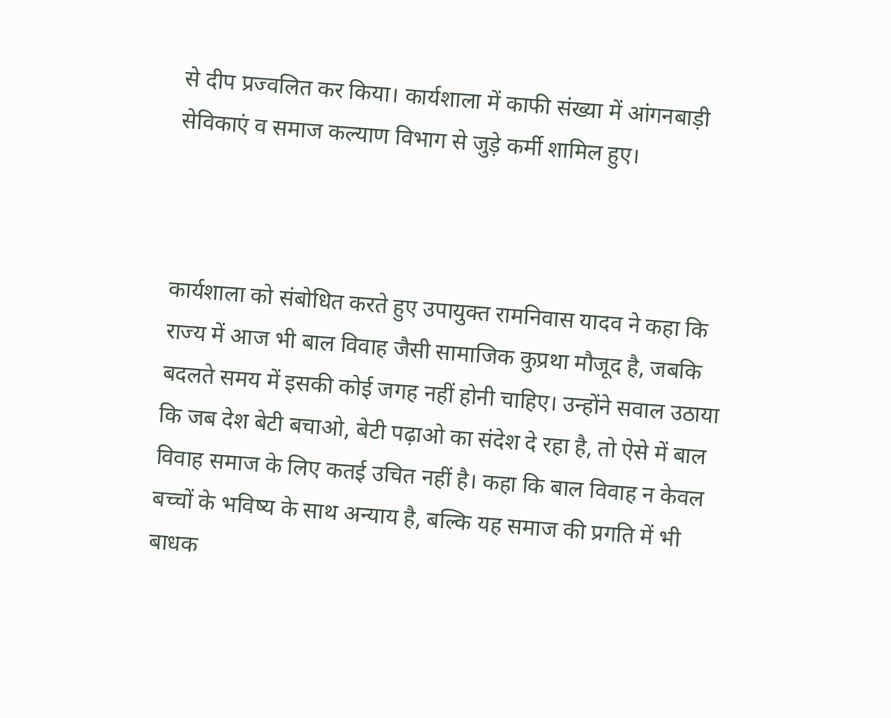से दीप प्रज्वलित कर किया। कार्यशाला में काफी संख्या में आंगनबाड़ी सेविकाएं व समाज कल्याण विभाग से जुड़े कर्मी शामिल हुए।



कार्यशाला को संबोधित करते हुए उपायुक्त रामनिवास यादव ने कहा कि राज्य में आज भी बाल विवाह जैसी सामाजिक कुप्रथा मौजूद है, जबकि बदलते समय में इसकी कोई जगह नहीं होनी चाहिए। उन्होंने सवाल उठाया कि जब देश बेटी बचाओ, बेटी पढ़ाओ का संदेश दे रहा है, तो ऐसे में बाल विवाह समाज के लिए कतई उचित नहीं है। कहा कि बाल विवाह न केवल बच्चों के भविष्य के साथ अन्याय है, बल्कि यह समाज की प्रगति में भी बाधक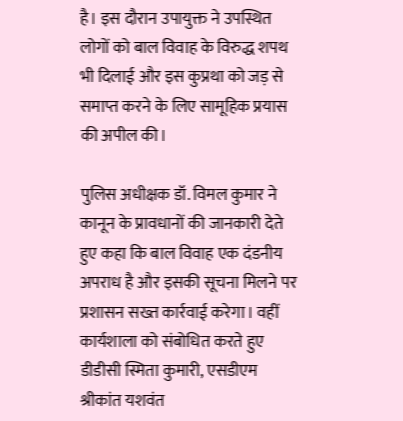है। इस दौरान उपायुक्त ने उपस्थित लोगों को बाल विवाह के विरुद्ध शपथ भी दिलाई और इस कुप्रथा को जड़ से समाप्त करने के लिए सामूहिक प्रयास की अपील की।

पुलिस अधीक्षक डॉ. विमल कुमार ने कानून के प्रावधानों की जानकारी देते हुए कहा कि बाल विवाह एक दंडनीय अपराध है और इसकी सूचना मिलने पर प्रशासन सख्त कार्रवाई करेगा। वहीं कार्यशाला को संबोधित करते हुए डीडीसी स्मिता कुमारी, एसडीएम श्रीकांत यशवंत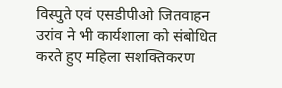विस्पुते एवं एसडीपीओ जितवाहन उरांव ने भी कार्यशाला को संबोधित करते हुए महिला सशक्तिकरण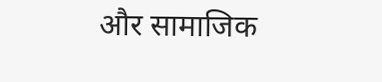और सामाजिक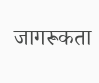जागरूकता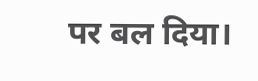पर बल दिया।